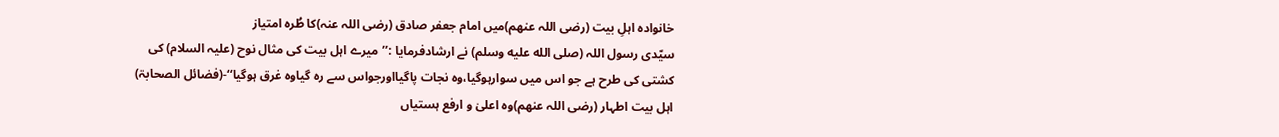خانوادہ اہلِ بیت (رضی اللہ عنھم)میں امام جعفر صادق (رضی اللہ عنہ)کا طُرہ امتیاز
سیّدی رسول اللہ (صلى الله عليه وسلم) نے ارشادفرمایا :’’میرے اہل بیت کی مثال نوح (علیہ السلام) کی کشتی کی طرح ہے جو اس میں سوارہوگیا،وہ نجات پاگیااورجواس سے رہ گیاوہ غرق ہوگیا‘‘-(فضائل الصحابۃ)
اہل بیت اطہار (رضی اللہ عنھم)وہ اعلیٰ و ارفع ہستیاں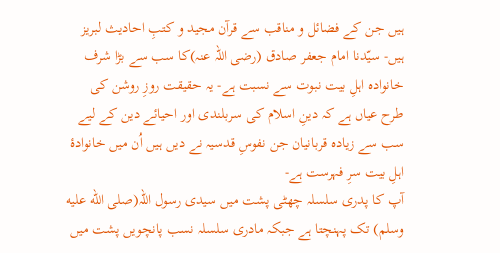ہیں جن کے فضائل و مناقب سے قرآن مجید و کتبِ احادیث لبریز ہیں- سیّدنا امام جعفر صادق (رضی اللہ عنہ)کا سب سے بڑا شرف خانوادہ اہلِ بیت نبوت سے نسبت ہے- یہ حقیقت روزِ روشن کی طرح عیاں ہے کہ دینِ اسلام کی سربلندی اور احیائے دین کے لیے سب سے زیادہ قربانیان جن نفوسِ قدسیہ نے دیں ہیں اُن میں خانوادۂ اہلِ بیت سرِ فہرست ہے-
آپ کا پدری سلسلہ چھٹی پشت میں سیدی رسول اللہ(صلى الله عليه وسلم) تک پہنچتا ہے جبکہ مادری سلسلہ نسب پانچویں پشت میں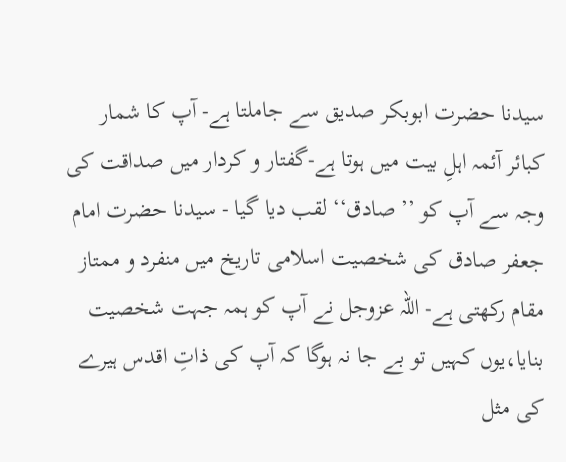سیدنا حضرت ابوبکر صدیق سے جاملتا ہے- آپ کا شمار کبائر آئمہ اہلِ بیت میں ہوتا ہے-گفتار و کردار میں صداقت کی وجہ سے آپ کو ’’صادق‘‘ لقب دیا گیا - سیدنا حضرت امام جعفر صادق کی شخصیت اسلامی تاریخ میں منفرد و ممتاز مقام رکھتی ہے- اللہ عزوجل نے آپ کو ہمہ جہت شخصیت بنایا،یوں کہیں تو بے جا نہ ہوگا کہ آپ کی ذاتِ اقدس ہیرے کی مثل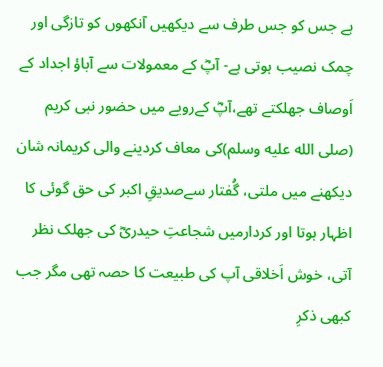ہے جس کو جس طرف سے دیکھیں آنکھوں کو تازگی اور چمک نصیب ہوتی ہے- آپؓ کے معمولات سے آباؤ اجداد کے اَوصاف جھلکتے تھے،آپؓ کےرویے میں حضور نبی کریم (صلى الله عليه وسلم)کی معاف کردینے والی کریمانہ شان دیکھنے میں ملتی، گُفتار سےصدیقِ اکبر کی حق گوئی کا اظہار ہوتا اور کردارمیں شجاعتِ حیدریؓ کی جھلک نظر آتی، خوش اَخلاقی آپ کی طبیعت کا حصہ تھی مگر جب کبھی ذکرِ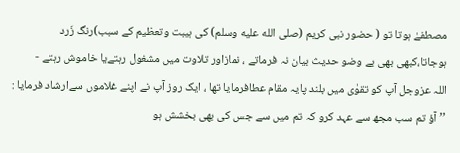مصطفےٰ ہوتا تو ( حضور نبی کریم (صلى الله عليه وسلم) کی ہیبت وتعظیم کے سبب)رنگ زَرد ہوجاتا،کبھی بھی بے وضو حدیث بیان نہ فرماتے ، نمازاور تلاوت میں مشغول رہتےیا خاموش رہتے -
اللہ عزوجل آپ کو تقوٰی میں بلند پایہ مقام عطافرمایا تھا ، ایک روز آپ نے اپنے غلاموں سےارشاد فرمایا : ’’آؤ تم سب مجھ سے عہد کرو کہ تم میں سے جس کی بھی بخشش ہو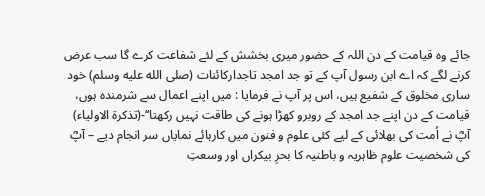جائے وہ قیامت کے دن اللہ کے حضور میری بخشش کے لئے شفاعت کرے گا سب عرض کرنے لگے کہ اے ابن رسول آپ کے تو جد امجد تاجدارکائنات (صلى الله عليه وسلم) خود ساری مخلوق کے شفیع ہیں، اس پر آپ نے فرمایا : میں اپنے اعمال سے شرمندہ ہوں، قیامت کے دن اپنے جد امجد کے روبرو کھڑا ہونے کی طاقت نہیں رکھتا‘‘-(تذکرۃ الاولیاء)
آپؓ نے اُمت کی بھلائی کے لیے کئی علوم و فنون میں کارہائے نمایاں سر انجام دیے – آپؓ کی شخصیت علوم ظاہریہ و باطنیہ کا بحرِ بیکراں اور وسعتِ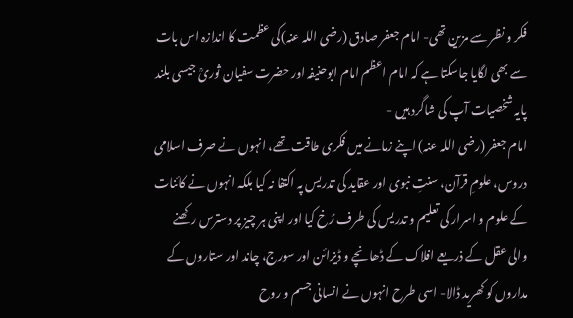فکر و نظر سے مزین تھی- امام جعفر صادق (رضی اللہ عنہ)کی عظمت کا اندازہ اس بات سے بھی لگایا جاسکتا ہے کہ امام اعظم امام ابوحنیفہ اور حضرت سفیان ثوریؒ جیسی بلند پایہ شخصیات آپ کی شاگرد ہیں -
امام جعفر (رضی اللہ عنہ) اپنے زمانے میں فکری طاقت تھے، انہوں نے صرف اسلامی دروس، علومِ قرآن، سنتِ نبوی اور عقاید کی تدریس پہ اکتفا نہ کیا بلکہ انہوں نے کائنات کے علوم و اسرار کی تعلیم و تدریس کی طرف رُخ کیا اور اپنی ہر چیز پر دسترس رکھنے والی عقل کے ذریعے افلاک کے ڈھانچے و ڈیزائن اور سورج، چاند اور ستاروں کے مداروں کو کھرید ڈالا- اسی طرح انہوں نے انسانی جسم و روح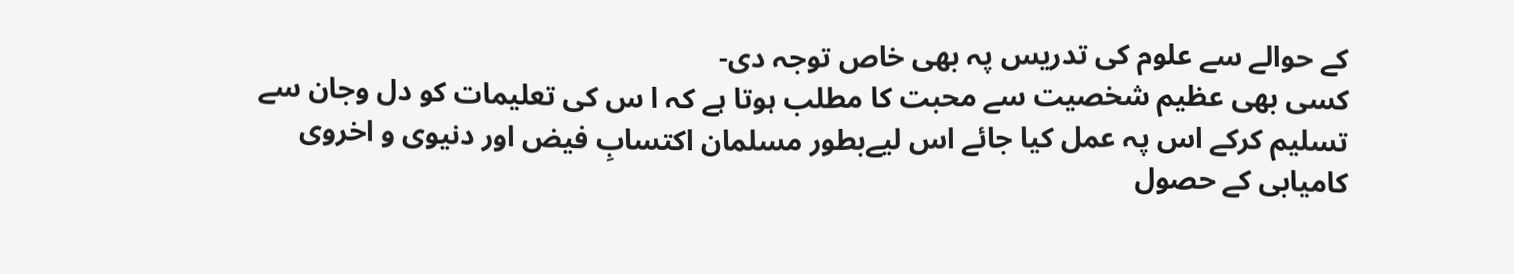کے حوالے سے علوم کی تدریس پہ بھی خاص توجہ دی-
کسی بھی عظیم شخصیت سے محبت کا مطلب ہوتا ہے کہ ا س کی تعلیمات کو دل وجان سے تسلیم کرکے اس پہ عمل کیا جائے اس لیےبطور مسلمان اکتسابِ فیض اور دنیوی و اخروی کامیابی کے حصول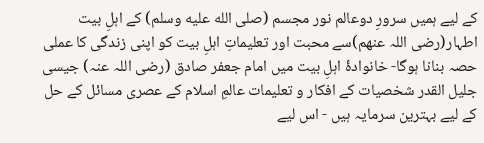کے لیے ہمیں سرورِ دوعالم نور مجسم (صلى الله عليه وسلم) کے اہلِ بیت اطہار(رضی اللہ عنھم)سے محبت اور تعلیماتِ اہلِ بیت کو اپنی زندگی کا عملی حصہ بنانا ہوگا- خانوادۂ اہلِ بیت میں امام جعفر صادق (رضی اللہ عنہ) جیسی جلیل القدر شخصیات کے افکار و تعلیمات عالمِ اسلام کے عصری مسائل کے حل کے لیے بہترین سرمایہ ہیں - اس لیے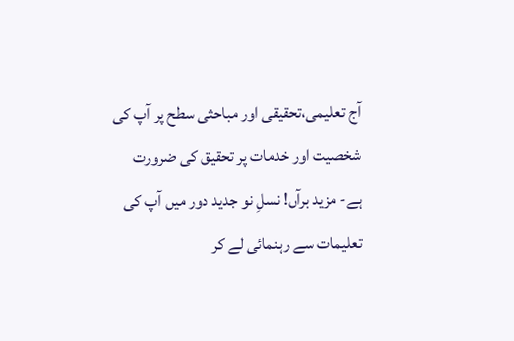آج تعلیمی،تحقیقی اور مباحثی سطح پر آپ کی شخصیت اور خدمات پر تحقیق کی ضرورت ہے- مزید برآں! نسلِ نو جدید دور میں آپ کی تعلیمات سے رہنمائی لے کر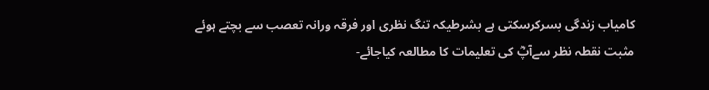کامیاب زندگی بسرکرسکتی ہے بشرطیکہ تنگ نظری اور فرقہ ورانہ تعصب سے بچتے ہوئے مثبت نقطہ نظر سےآپؓ کی تعلیمات کا مطالعہ کیاجائے-